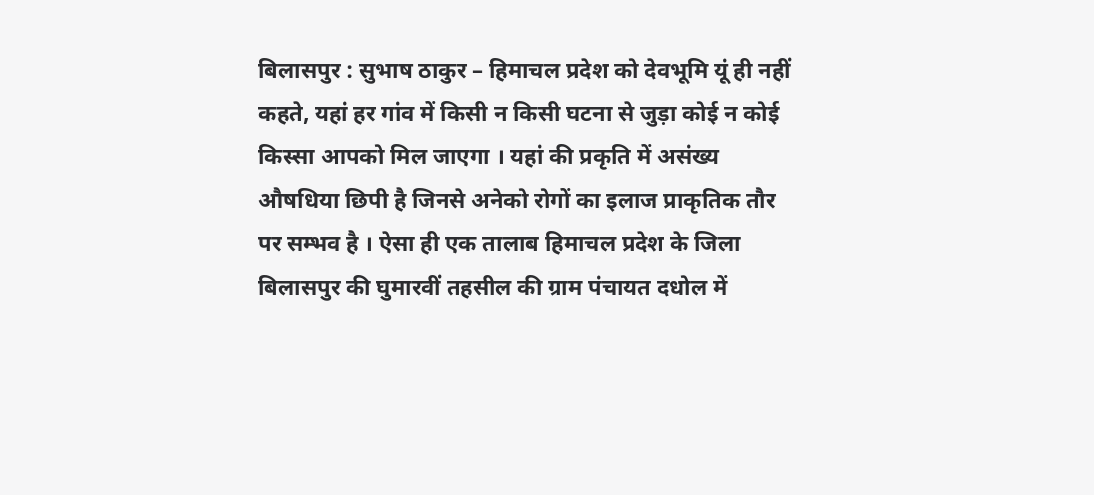बिलासपुर : सुभाष ठाकुर – हिमाचल प्रदेश को देवभूमि यूं ही नहीं कहते, यहां हर गांव में किसी न किसी घटना से जुड़ा कोई न कोई किस्सा आपको मिल जाएगा । यहां की प्रकृति में असंख्य औषधिया छिपी है जिनसे अनेको रोगों का इलाज प्राकृतिक तौर पर सम्भव है । ऐसा ही एक तालाब हिमाचल प्रदेश के जिला बिलासपुर की घुमारवीं तहसील की ग्राम पंचायत दधोल में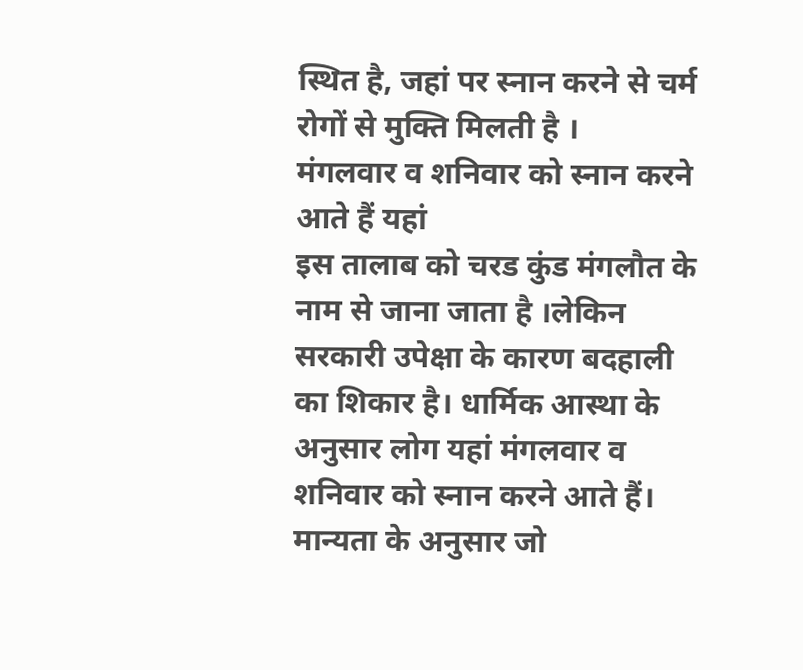स्थित है, जहां पर स्नान करने से चर्म रोगों से मुक्ति मिलती है ।
मंगलवार व शनिवार को स्नान करने आते हैं यहां
इस तालाब को चरड कुंड मंगलौत के नाम से जाना जाता है ।लेकिन सरकारी उपेक्षा के कारण बदहाली का शिकार है। धार्मिक आस्था के अनुसार लोग यहां मंगलवार व शनिवार को स्नान करने आते हैं। मान्यता के अनुसार जो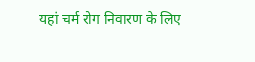यहां चर्म रोग निवारण के लिए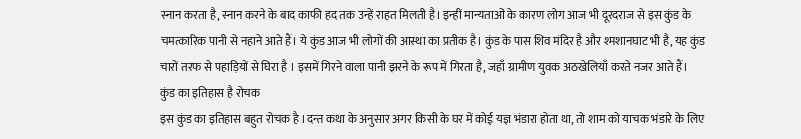स्नान करता है, स्नान करने के बाद काफी हद तक उन्हें राहत मिलती है। इन्हीं मान्यताओं के कारण लोग आज भी दूरदराज से इस कुंड के चमत्कारिक पानी से नहाने आते हैं। ये कुंड आज भी लोगों की आस्था का प्रतीक है। कुंड के पास शिव मंदिर है और श्मशानघाट भी है, यह कुंड चारों तरफ से पहाड़ियों से घिरा है । इसमें गिरने वाला पानी झरने के रूप में गिरता है, जहाँ ग्रामीण युवक अठखेलियाँ करते नजर आते हैं।
कुंड का इतिहास है रोचक
इस कुंड का इतिहास बहुत रोचक है ।दन्त कथा के अनुसार अगर किसी के घर में कोई यज्ञ भंडारा होता था, तो शाम को याचक भंडारे के लिए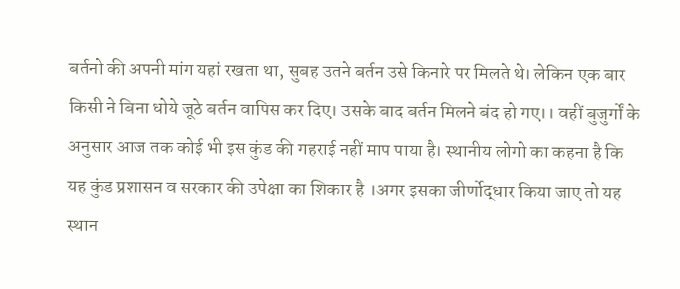बर्तनो की अपनी मांग यहां रखता था, सुबह उतने बर्तन उसे किनारे पर मिलते थे। लेकिन एक बार किसी ने बिना धोये जूठे बर्तन वापिस कर दिए। उसके बाद बर्तन मिलने बंद हो गए।। वहीं बुजुर्गों के अनुसार आज तक कोई भी इस कुंड की गहराई नहीं माप पाया है। स्थानीय लोगो का कहना है कि यह कुंड प्रशासन व सरकार की उपेक्षा का शिकार है ।अगर इसका जीर्णोद्धार किया जाए तो यह स्थान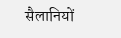सैलानियों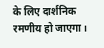के लिए दार्शनिक रमणीय हो जाएगा।